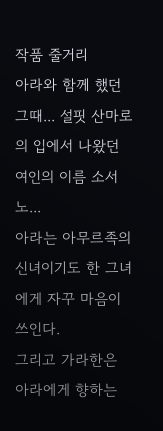작품 줄거리
아라와 함께 했던 그때... 설핏 산마로의 입에서 나왔던 여인의 이름 소서노...
아라는 아무르족의 신녀이기도 한 그녀에게 자꾸 마음이 쓰인다.
그리고 가라한은 아라에게 향하는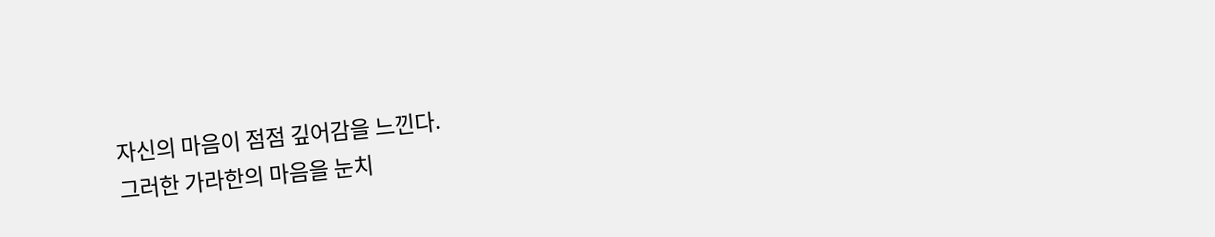자신의 마음이 점점 깊어감을 느낀다.
그러한 가라한의 마음을 눈치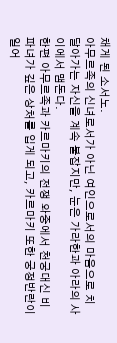채게 된 소서노.
아무르족의 신녀로서가 아닌 여인으로서의 마음으로 치달아가는 자신을 계속 붙잡지만, 눈은 가라한과 아라의 사이에서 맴돈다.
한편 아무르족과 카르마키의 전쟁 와중에서 천궁대신 비파녀가 깊은 상처를 입게 되고, 카르마키 또한 궁정반란이 일어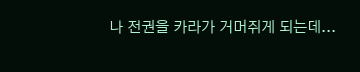나 전권을 카라가 거머쥐게 되는데...